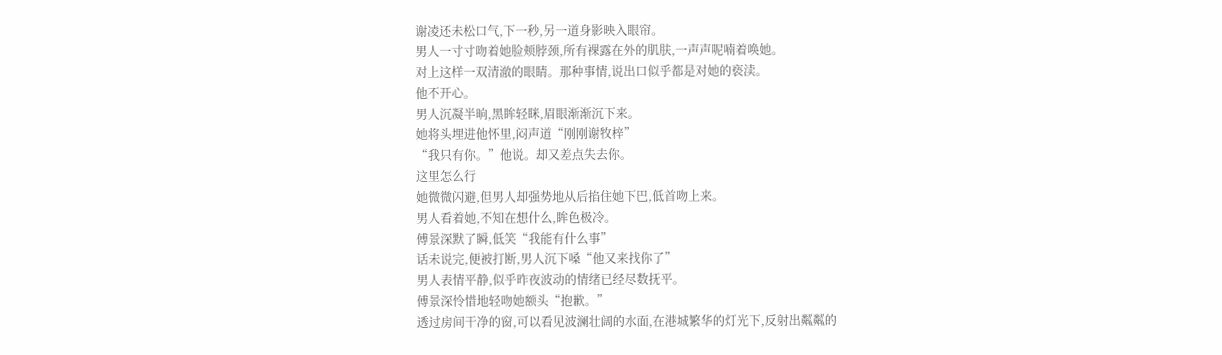谢凌还未松口气,下一秒,另一道身影映入眼帘。
男人一寸寸吻着她脸颊脖颈,所有裸露在外的肌肤,一声声呢喃着唤她。
对上这样一双清澈的眼睛。那种事情,说出口似乎都是对她的亵渎。
他不开心。
男人沉凝半晌,黑眸轻眯,眉眼渐渐沉下来。
她将头埋进他怀里,闷声道“刚刚谢牧梓”
“我只有你。”他说。却又差点失去你。
这里怎么行
她微微闪避,但男人却强势地从后掐住她下巴,低首吻上来。
男人看着她,不知在想什么,眸色极冷。
傅景深默了瞬,低笑“我能有什么事”
话未说完,便被打断,男人沉下嗓“他又来找你了”
男人表情平静,似乎昨夜波动的情绪已经尽数抚平。
傅景深怜惜地轻吻她额头“抱歉。”
透过房间干净的窗,可以看见波澜壮阔的水面,在港城繁华的灯光下,反射出粼粼的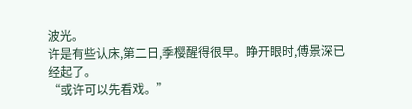波光。
许是有些认床,第二日,季樱醒得很早。睁开眼时,傅景深已经起了。
“或许可以先看戏。”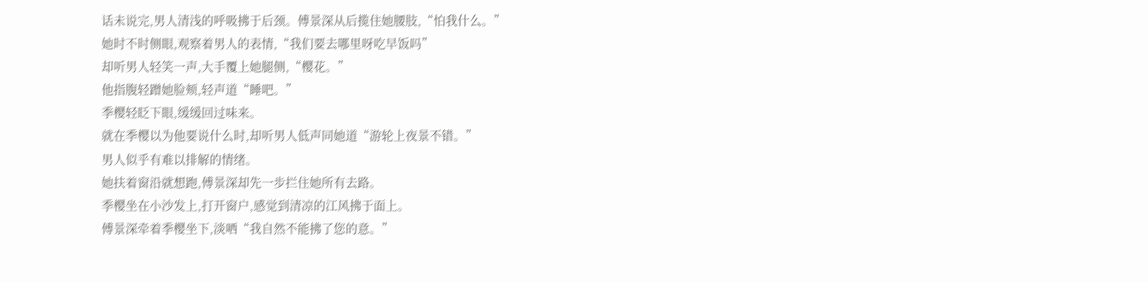话未说完,男人清浅的呼吸拂于后颈。傅景深从后揽住她腰肢,“怕我什么。”
她时不时侧眼,观察着男人的表情,“我们要去哪里呀吃早饭吗”
却听男人轻笑一声,大手覆上她腿侧,“樱花。”
他指腹轻蹭她脸颊,轻声道“睡吧。”
季樱轻眨下眼,缓缓回过味来。
就在季樱以为他要说什么时,却听男人低声同她道“游轮上夜景不错。”
男人似乎有难以排解的情绪。
她扶着窗沿就想跑,傅景深却先一步拦住她所有去路。
季樱坐在小沙发上,打开窗户,感觉到清凉的江风拂于面上。
傅景深牵着季樱坐下,淡哂“我自然不能拂了您的意。”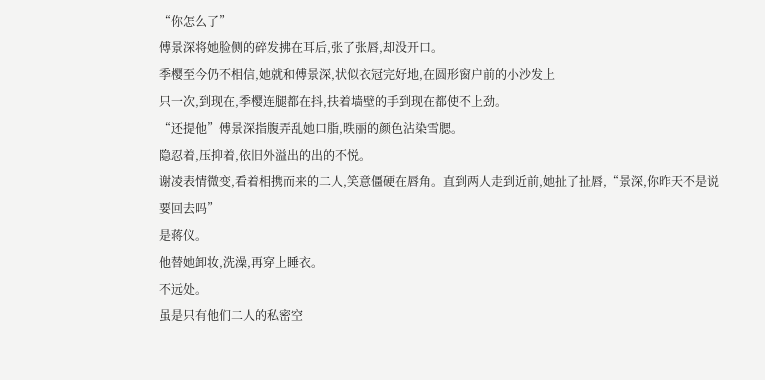“你怎么了”
傅景深将她脸侧的碎发拂在耳后,张了张唇,却没开口。
季樱至今仍不相信,她就和傅景深,状似衣冠完好地,在圆形窗户前的小沙发上
只一次,到现在,季樱连腿都在抖,扶着墙壁的手到现在都使不上劲。
“还提他”傅景深指腹弄乱她口脂,昳丽的颜色沾染雪腮。
隐忍着,压抑着,依旧外溢出的出的不悦。
谢凌表情微变,看着相携而来的二人,笑意僵硬在唇角。直到两人走到近前,她扯了扯唇,“景深,你昨天不是说要回去吗”
是蒋仪。
他替她卸妆,洗澡,再穿上睡衣。
不远处。
虽是只有他们二人的私密空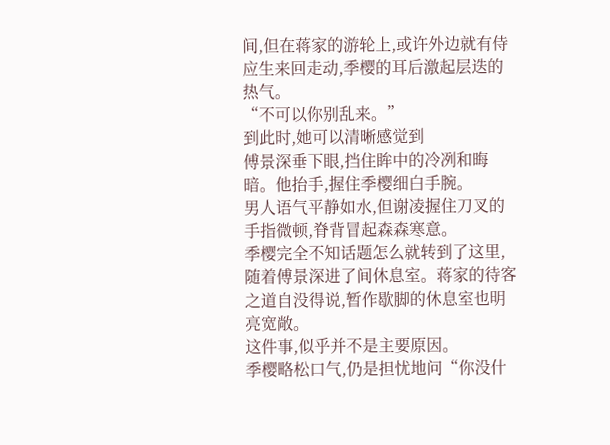间,但在蒋家的游轮上,或许外边就有侍应生来回走动,季樱的耳后激起层迭的热气。
“不可以你别乱来。”
到此时,她可以清晰感觉到
傅景深垂下眼,挡住眸中的冷冽和晦暗。他抬手,握住季樱细白手腕。
男人语气平静如水,但谢凌握住刀叉的手指微顿,脊背冒起森森寒意。
季樱完全不知话题怎么就转到了这里,随着傅景深进了间休息室。蒋家的待客之道自没得说,暂作歇脚的休息室也明亮宽敞。
这件事,似乎并不是主要原因。
季樱略松口气,仍是担忧地问“你没什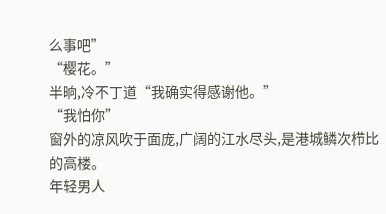么事吧”
“樱花。”
半晌,冷不丁道“我确实得感谢他。”
“我怕你”
窗外的凉风吹于面庞,广阔的江水尽头,是港城鳞次栉比的高楼。
年轻男人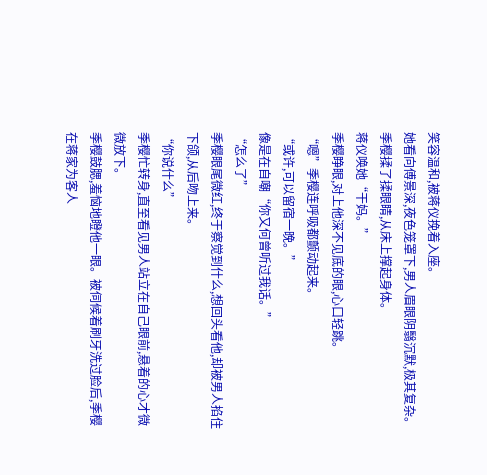笑容温和,被蒋仪挽着入座。
她看向傅景深,夜色笼罩下,男人眉眼阴翳沉默,极其复杂。
季樱揉了揉眼睛,从床上撑起身体。
蒋仪唤她“干妈。”
季樱睁眼,对上他深不见底的眼,心口轻跳。
“嗯”季樱连呼吸都颤动起来。
“或许,可以留宿一晚。”
像是在自嘲“你又何曾听过我话。”
“怎么了”
季樱眼尾微红,终于察觉到什么,想回头看他,却被男人掐住下颌,从后吻上来。
“你说什么”
季樱忙转身,直至看见男人站立在自己眼前,悬着的心才微微放下。
季樱鼓腮,羞恼地瞪他一眼。被伺候着刷牙洗过脸后,季樱在蒋家为客人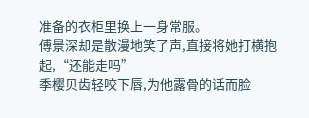准备的衣柜里换上一身常服。
傅景深却是散漫地笑了声,直接将她打横抱起,“还能走吗”
季樱贝齿轻咬下唇,为他露骨的话而脸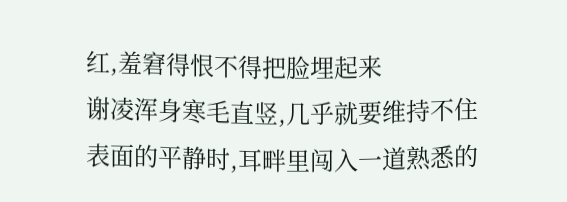红,羞窘得恨不得把脸埋起来
谢凌浑身寒毛直竖,几乎就要维持不住表面的平静时,耳畔里闯入一道熟悉的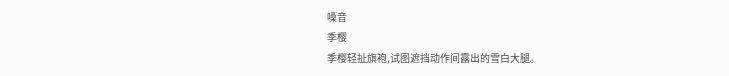嗓音
季樱
季樱轻扯旗袍,试图遮挡动作间露出的雪白大腿。